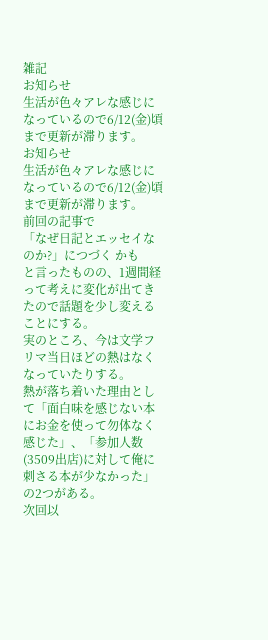雑記
お知らせ
生活が色々アレな感じになっているので6/12(金)頃まで更新が滞ります。
お知らせ
生活が色々アレな感じになっているので6/12(金)頃まで更新が滞ります。
前回の記事で
「なぜ日記とエッセイなのか?」につづく かも
と言ったものの、1週間経って考えに変化が出てきたので話題を少し変えることにする。
実のところ、今は文学フリマ当日ほどの熱はなくなっていたりする。
熱が落ち着いた理由として「面白味を感じない本にお金を使って勿体なく感じた」、「参加人数(3509出店)に対して俺に刺さる本が少なかった」の2つがある。
次回以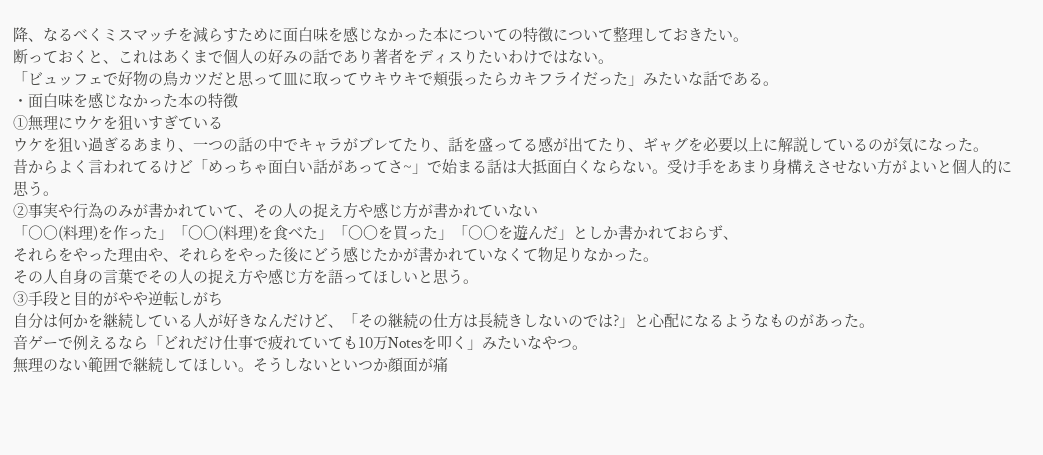降、なるべくミスマッチを減らすために面白味を感じなかった本についての特徴について整理しておきたい。
断っておくと、これはあくまで個人の好みの話であり著者をディスりたいわけではない。
「ビュッフェで好物の鳥カツだと思って皿に取ってウキウキで頬張ったらカキフライだった」みたいな話である。
・面白味を感じなかった本の特徴
①無理にウケを狙いすぎている
ウケを狙い過ぎるあまり、一つの話の中でキャラがブレてたり、話を盛ってる感が出てたり、ギャグを必要以上に解説しているのが気になった。
昔からよく言われてるけど「めっちゃ面白い話があってさ~」で始まる話は大抵面白くならない。受け手をあまり身構えさせない方がよいと個人的に思う。
②事実や行為のみが書かれていて、その人の捉え方や感じ方が書かれていない
「○○(料理)を作った」「〇〇(料理)を食べた」「〇〇を買った」「○○を遊んだ」としか書かれておらず、
それらをやった理由や、それらをやった後にどう感じたかが書かれていなくて物足りなかった。
その人自身の言葉でその人の捉え方や感じ方を語ってほしいと思う。
③手段と目的がやや逆転しがち
自分は何かを継続している人が好きなんだけど、「その継続の仕方は長続きしないのでは?」と心配になるようなものがあった。
音ゲーで例えるなら「どれだけ仕事で疲れていても10万Notesを叩く」みたいなやつ。
無理のない範囲で継続してほしい。そうしないといつか顔面が痛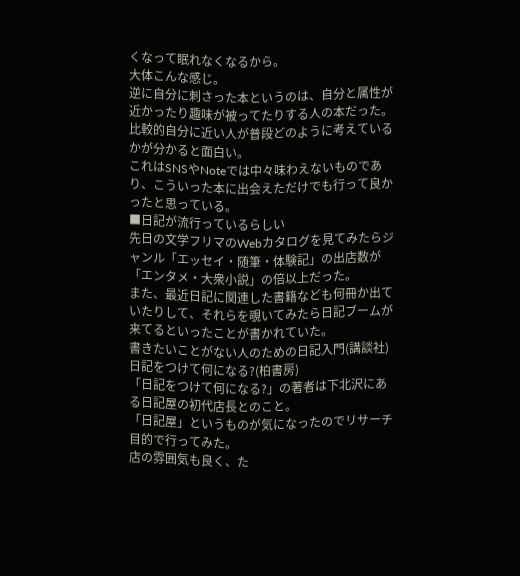くなって眠れなくなるから。
大体こんな感じ。
逆に自分に刺さった本というのは、自分と属性が近かったり趣味が被ってたりする人の本だった。
比較的自分に近い人が普段どのように考えているかが分かると面白い。
これはSNSやNoteでは中々味わえないものであり、こういった本に出会えただけでも行って良かったと思っている。
■日記が流行っているらしい
先日の文学フリマのWebカタログを見てみたらジャンル「エッセイ・随筆・体験記」の出店数が「エンタメ・大衆小説」の倍以上だった。
また、最近日記に関連した書籍なども何冊か出ていたりして、それらを覗いてみたら日記ブームが来てるといったことが書かれていた。
書きたいことがない人のための日記入門(講談社)
日記をつけて何になる?(柏書房)
「日記をつけて何になる?」の著者は下北沢にある日記屋の初代店長とのこと。
「日記屋」というものが気になったのでリサーチ目的で行ってみた。
店の雰囲気も良く、た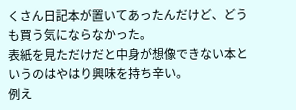くさん日記本が置いてあったんだけど、どうも買う気にならなかった。
表紙を見ただけだと中身が想像できない本というのはやはり興味を持ち辛い。
例え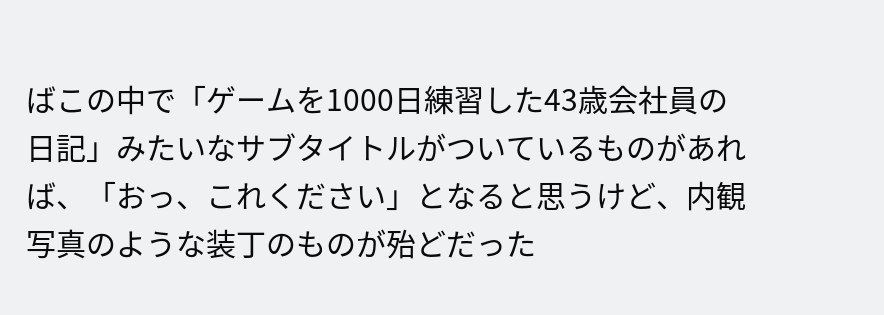ばこの中で「ゲームを1000日練習した43歳会社員の日記」みたいなサブタイトルがついているものがあれば、「おっ、これください」となると思うけど、内観写真のような装丁のものが殆どだった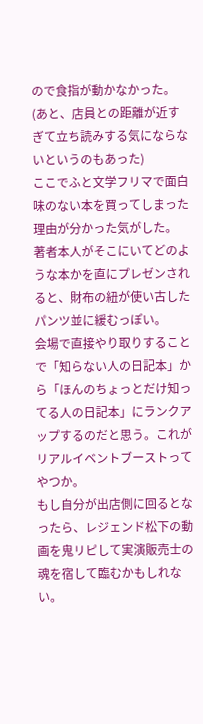ので食指が動かなかった。
(あと、店員との距離が近すぎて立ち読みする気にならないというのもあった)
ここでふと文学フリマで面白味のない本を買ってしまった理由が分かった気がした。
著者本人がそこにいてどのような本かを直にプレゼンされると、財布の紐が使い古したパンツ並に緩むっぽい。
会場で直接やり取りすることで「知らない人の日記本」から「ほんのちょっとだけ知ってる人の日記本」にランクアップするのだと思う。これがリアルイベントブーストってやつか。
もし自分が出店側に回るとなったら、レジェンド松下の動画を鬼リピして実演販売士の魂を宿して臨むかもしれない。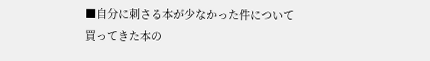■自分に刺さる本が少なかった件について
買ってきた本の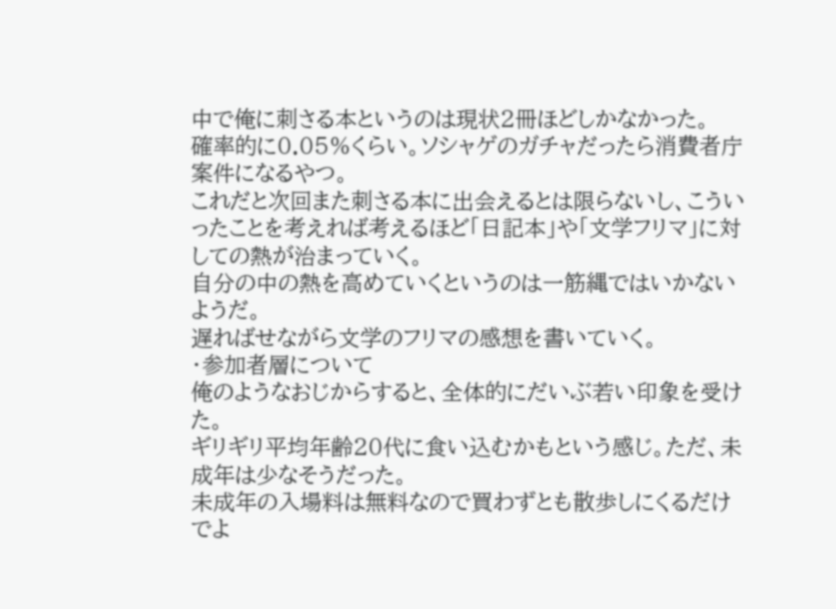中で俺に刺さる本というのは現状2冊ほどしかなかった。
確率的に0.05%くらい。ソシャゲのガチャだったら消費者庁案件になるやつ。
これだと次回また刺さる本に出会えるとは限らないし、こういったことを考えれば考えるほど「日記本」や「文学フリマ」に対しての熱が治まっていく。
自分の中の熱を高めていくというのは一筋縄ではいかないようだ。
遅ればせながら文学のフリマの感想を書いていく。
・参加者層について
俺のようなおじからすると、全体的にだいぶ若い印象を受けた。
ギリギリ平均年齢20代に食い込むかもという感じ。ただ、未成年は少なそうだった。
未成年の入場料は無料なので買わずとも散歩しにくるだけでよ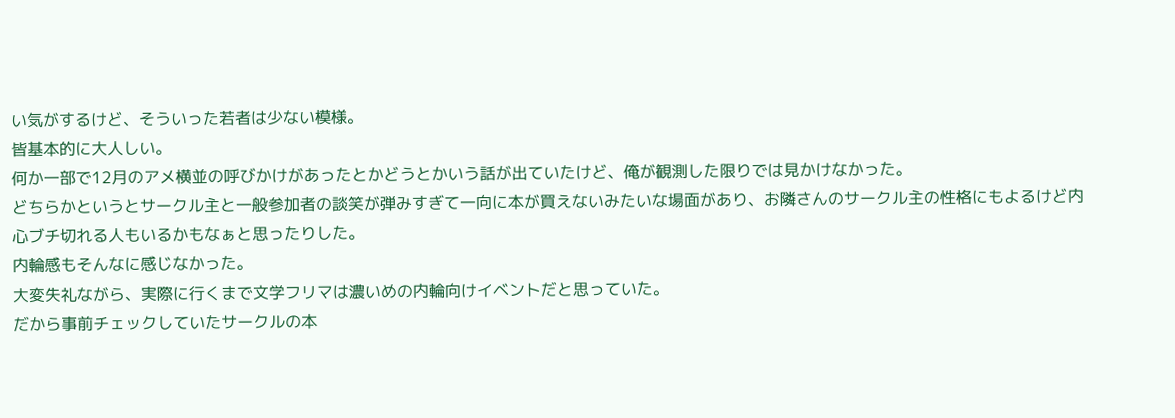い気がするけど、そういった若者は少ない模様。
皆基本的に大人しい。
何か一部で12月のアメ横並の呼びかけがあったとかどうとかいう話が出ていたけど、俺が観測した限りでは見かけなかった。
どちらかというとサークル主と一般参加者の談笑が弾みすぎて一向に本が買えないみたいな場面があり、お隣さんのサークル主の性格にもよるけど内心ブチ切れる人もいるかもなぁと思ったりした。
内輪感もそんなに感じなかった。
大変失礼ながら、実際に行くまで文学フリマは濃いめの内輪向けイベントだと思っていた。
だから事前チェックしていたサークルの本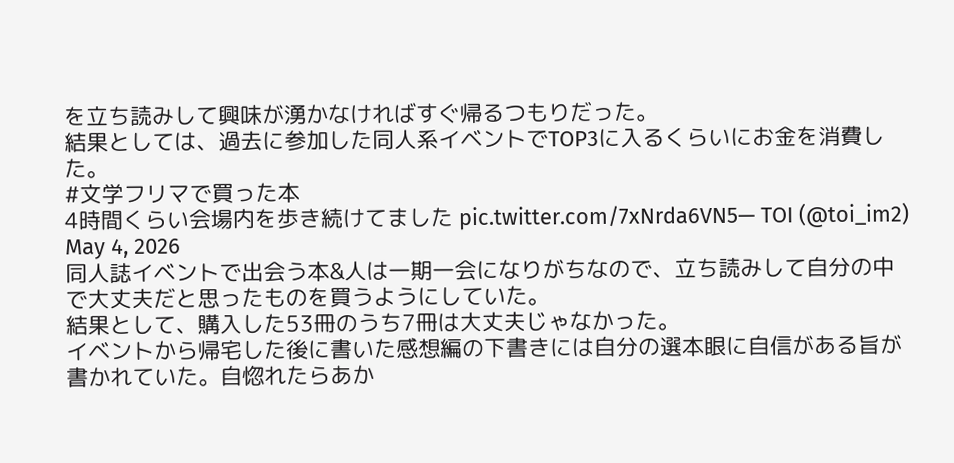を立ち読みして興味が湧かなければすぐ帰るつもりだった。
結果としては、過去に参加した同人系イベントでTOP3に入るくらいにお金を消費した。
#文学フリマで買った本
4時間くらい会場内を歩き続けてました pic.twitter.com/7xNrda6VN5— TOI (@toi_im2) May 4, 2026
同人誌イベントで出会う本&人は一期一会になりがちなので、立ち読みして自分の中で大丈夫だと思ったものを買うようにしていた。
結果として、購入した53冊のうち7冊は大丈夫じゃなかった。
イベントから帰宅した後に書いた感想編の下書きには自分の選本眼に自信がある旨が書かれていた。自惚れたらあか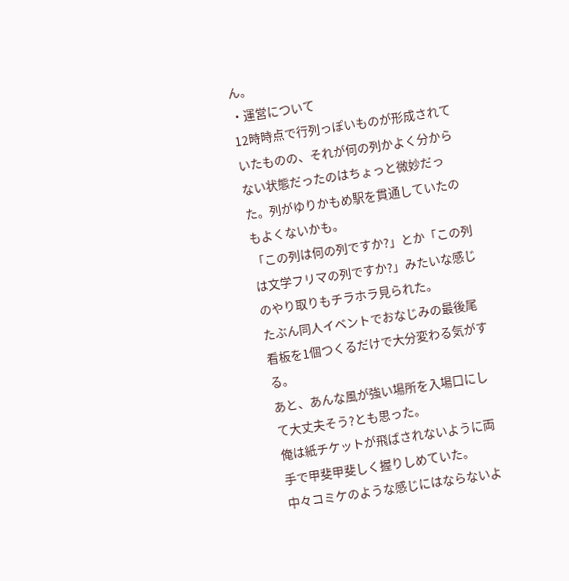ん。
・運営について
12時時点で行列っぽいものが形成されていたものの、それが何の列かよく分からない状態だったのはちょっと微妙だった。列がゆりかもめ駅を貫通していたのもよくないかも。
「この列は何の列ですか?」とか「この列は文学フリマの列ですか?」みたいな感じのやり取りもチラホラ見られた。
たぶん同人イベントでおなじみの最後尾看板を1個つくるだけで大分変わる気がする。
あと、あんな風が強い場所を入場口にして大丈夫そう?とも思った。
俺は紙チケットが飛ばされないように両手で甲斐甲斐しく握りしめていた。
中々コミケのような感じにはならないよ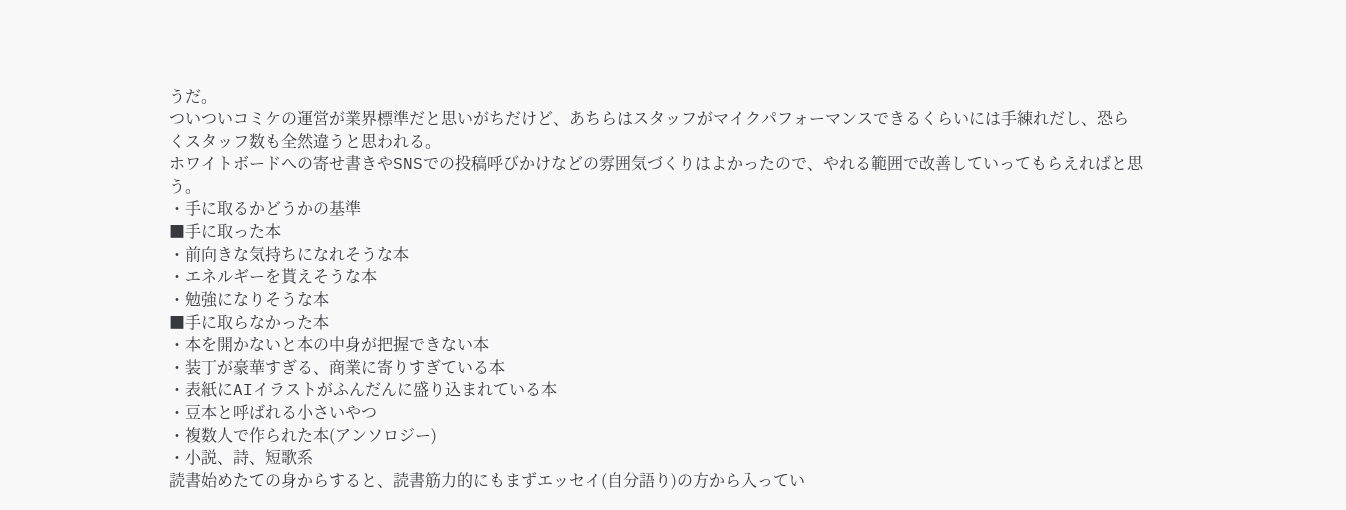うだ。
ついついコミケの運営が業界標準だと思いがちだけど、あちらはスタッフがマイクパフォーマンスできるくらいには手練れだし、恐らくスタッフ数も全然違うと思われる。
ホワイトボードへの寄せ書きやSNSでの投稿呼びかけなどの雰囲気づくりはよかったので、やれる範囲で改善していってもらえればと思う。
・手に取るかどうかの基準
■手に取った本
・前向きな気持ちになれそうな本
・エネルギーを貰えそうな本
・勉強になりそうな本
■手に取らなかった本
・本を開かないと本の中身が把握できない本
・装丁が豪華すぎる、商業に寄りすぎている本
・表紙にAIイラストがふんだんに盛り込まれている本
・豆本と呼ばれる小さいやつ
・複数人で作られた本(アンソロジー)
・小説、詩、短歌系
読書始めたての身からすると、読書筋力的にもまずエッセイ(自分語り)の方から入ってい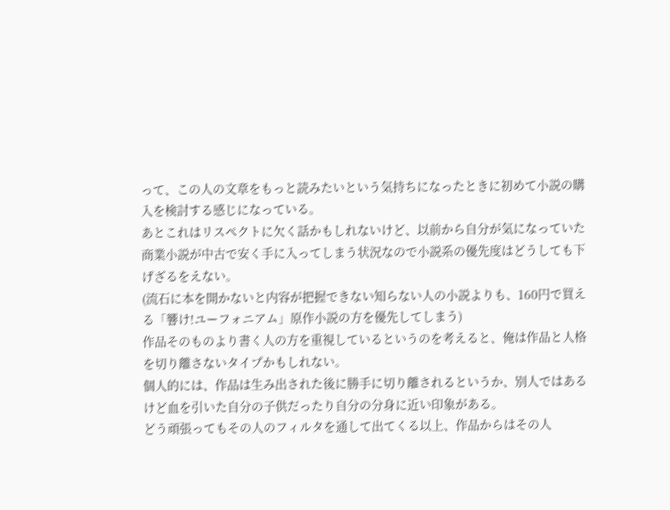って、この人の文章をもっと読みたいという気持ちになったときに初めて小説の購入を検討する感じになっている。
あとこれはリスペクトに欠く話かもしれないけど、以前から自分が気になっていた商業小説が中古で安く手に入ってしまう状況なので小説系の優先度はどうしても下げざるをえない。
(流石に本を開かないと内容が把握できない知らない人の小説よりも、160円で買える「響け!ユーフォニアム」原作小説の方を優先してしまう)
作品そのものより書く人の方を重視しているというのを考えると、俺は作品と人格を切り離さないタイプかもしれない。
個人的には、作品は生み出された後に勝手に切り離されるというか、別人ではあるけど血を引いた自分の子供だったり自分の分身に近い印象がある。
どう頑張ってもその人のフィルタを通して出てくる以上、作品からはその人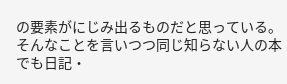の要素がにじみ出るものだと思っている。
そんなことを言いつつ同じ知らない人の本でも日記・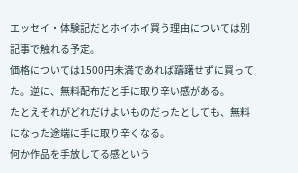エッセイ・体験記だとホイホイ買う理由については別記事で触れる予定。
価格については1500円未満であれば躊躇せずに買ってた。逆に、無料配布だと手に取り辛い感がある。
たとえそれがどれだけよいものだったとしても、無料になった途端に手に取り辛くなる。
何か作品を手放してる感という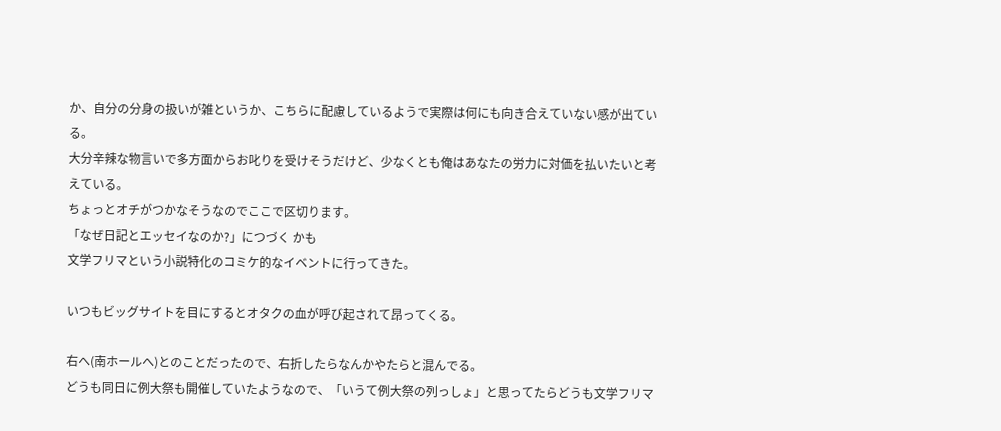か、自分の分身の扱いが雑というか、こちらに配慮しているようで実際は何にも向き合えていない感が出ている。
大分辛辣な物言いで多方面からお叱りを受けそうだけど、少なくとも俺はあなたの労力に対価を払いたいと考えている。
ちょっとオチがつかなそうなのでここで区切ります。
「なぜ日記とエッセイなのか?」につづく かも
文学フリマという小説特化のコミケ的なイベントに行ってきた。

いつもビッグサイトを目にするとオタクの血が呼び起されて昂ってくる。

右へ(南ホールへ)とのことだったので、右折したらなんかやたらと混んでる。
どうも同日に例大祭も開催していたようなので、「いうて例大祭の列っしょ」と思ってたらどうも文学フリマ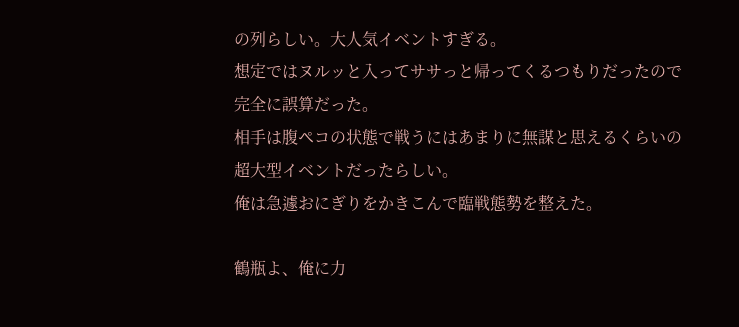の列らしい。大人気イベントすぎる。
想定ではヌルッと入ってササっと帰ってくるつもりだったので完全に誤算だった。
相手は腹ペコの状態で戦うにはあまりに無謀と思えるくらいの超大型イベントだったらしい。
俺は急遽おにぎりをかきこんで臨戦態勢を整えた。

鶴瓶よ、俺に力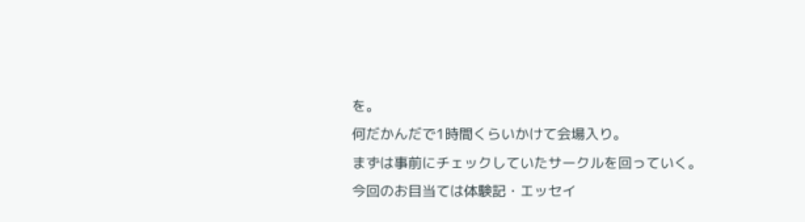を。
何だかんだで1時間くらいかけて会場入り。
まずは事前にチェックしていたサークルを回っていく。
今回のお目当ては体験記・エッセイ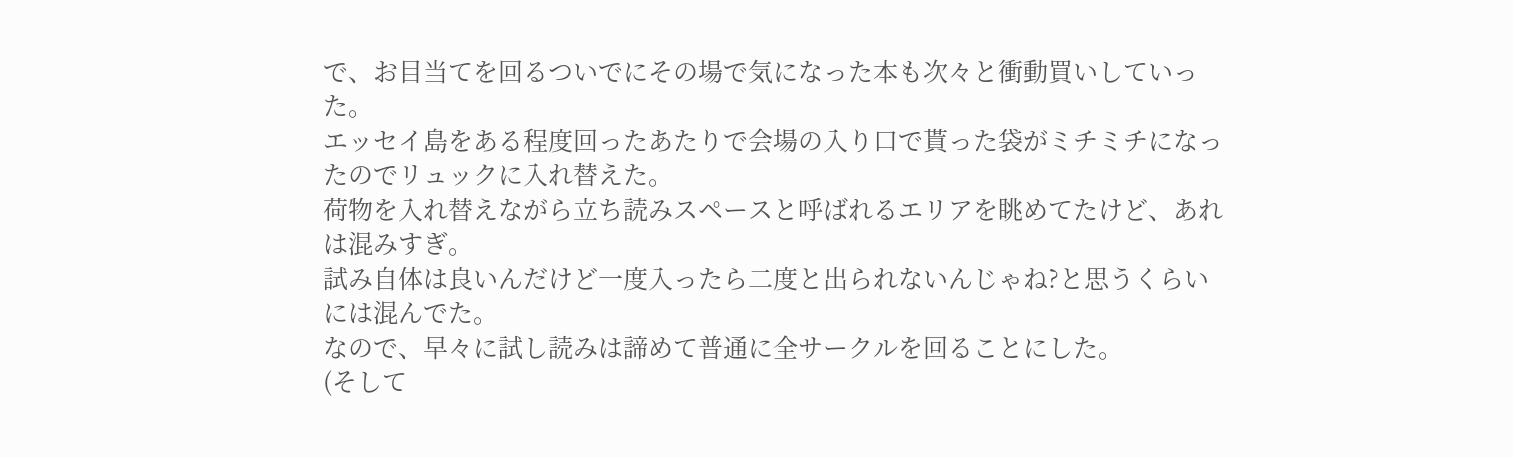で、お目当てを回るついでにその場で気になった本も次々と衝動買いしていった。
エッセイ島をある程度回ったあたりで会場の入り口で貰った袋がミチミチになったのでリュックに入れ替えた。
荷物を入れ替えながら立ち読みスペースと呼ばれるエリアを眺めてたけど、あれは混みすぎ。
試み自体は良いんだけど一度入ったら二度と出られないんじゃね?と思うくらいには混んでた。
なので、早々に試し読みは諦めて普通に全サークルを回ることにした。
(そして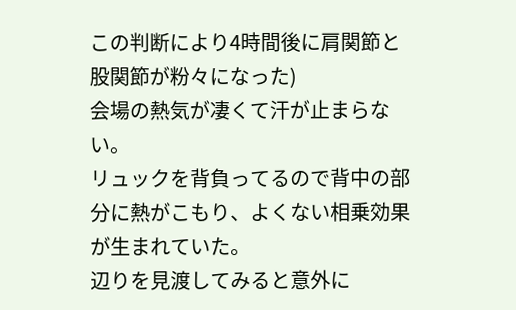この判断により4時間後に肩関節と股関節が粉々になった)
会場の熱気が凄くて汗が止まらない。
リュックを背負ってるので背中の部分に熱がこもり、よくない相乗効果が生まれていた。
辺りを見渡してみると意外に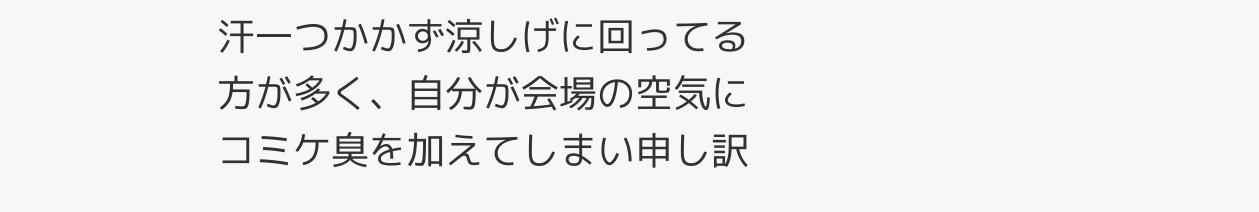汗一つかかず涼しげに回ってる方が多く、自分が会場の空気にコミケ臭を加えてしまい申し訳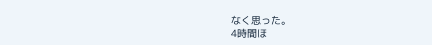なく思った。
4時間ほ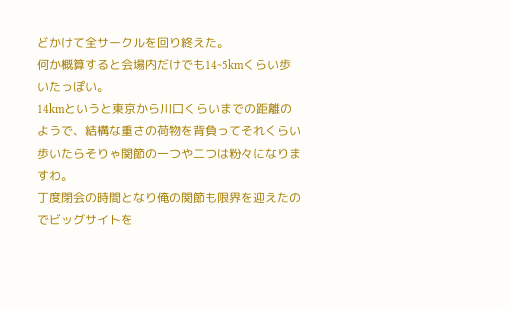どかけて全サークルを回り終えた。
何か概算すると会場内だけでも14~5kmくらい歩いたっぽい。
14kmというと東京から川口くらいまでの距離のようで、結構な重さの荷物を背負ってそれくらい歩いたらそりゃ関節の一つや二つは粉々になりますわ。
丁度閉会の時間となり俺の関節も限界を迎えたのでビッグサイトを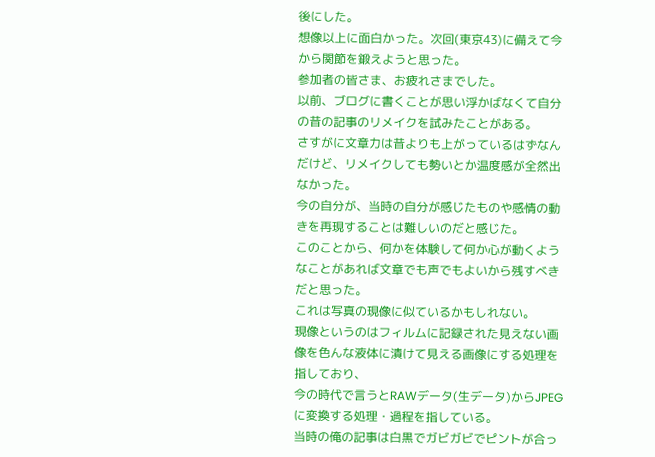後にした。
想像以上に面白かった。次回(東京43)に備えて今から関節を鍛えようと思った。
参加者の皆さま、お疲れさまでした。
以前、ブログに書くことが思い浮かばなくて自分の昔の記事のリメイクを試みたことがある。
さすがに文章力は昔よりも上がっているはずなんだけど、リメイクしても勢いとか温度感が全然出なかった。
今の自分が、当時の自分が感じたものや感情の動きを再現することは難しいのだと感じた。
このことから、何かを体験して何か心が動くようなことがあれば文章でも声でもよいから残すべきだと思った。
これは写真の現像に似ているかもしれない。
現像というのはフィルムに記録された見えない画像を色んな液体に漬けて見える画像にする処理を指しており、
今の時代で言うとRAWデータ(生データ)からJPEGに変換する処理・過程を指している。
当時の俺の記事は白黒でガビガビでピントが合っ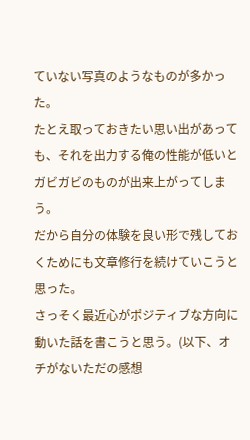ていない写真のようなものが多かった。
たとえ取っておきたい思い出があっても、それを出力する俺の性能が低いとガビガビのものが出来上がってしまう。
だから自分の体験を良い形で残しておくためにも文章修行を続けていこうと思った。
さっそく最近心がポジティブな方向に動いた話を書こうと思う。(以下、オチがないただの感想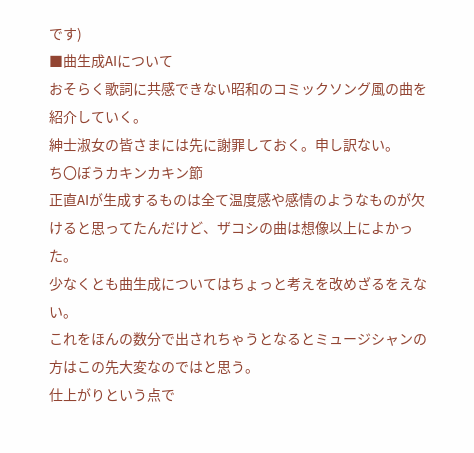です)
■曲生成AIについて
おそらく歌詞に共感できない昭和のコミックソング風の曲を紹介していく。
紳士淑女の皆さまには先に謝罪しておく。申し訳ない。
ち〇ぼうカキンカキン節
正直AIが生成するものは全て温度感や感情のようなものが欠けると思ってたんだけど、ザコシの曲は想像以上によかった。
少なくとも曲生成についてはちょっと考えを改めざるをえない。
これをほんの数分で出されちゃうとなるとミュージシャンの方はこの先大変なのではと思う。
仕上がりという点で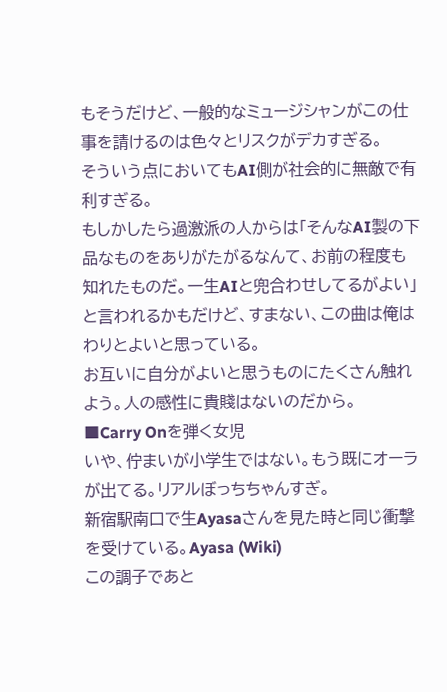もそうだけど、一般的なミュージシャンがこの仕事を請けるのは色々とリスクがデカすぎる。
そういう点においてもAI側が社会的に無敵で有利すぎる。
もしかしたら過激派の人からは「そんなAI製の下品なものをありがたがるなんて、お前の程度も知れたものだ。一生AIと兜合わせしてるがよい」と言われるかもだけど、すまない、この曲は俺はわりとよいと思っている。
お互いに自分がよいと思うものにたくさん触れよう。人の感性に貴賤はないのだから。
■Carry Onを弾く女児
いや、佇まいが小学生ではない。もう既にオーラが出てる。リアルぼっちちゃんすぎ。
新宿駅南口で生Ayasaさんを見た時と同じ衝撃を受けている。Ayasa (Wiki)
この調子であと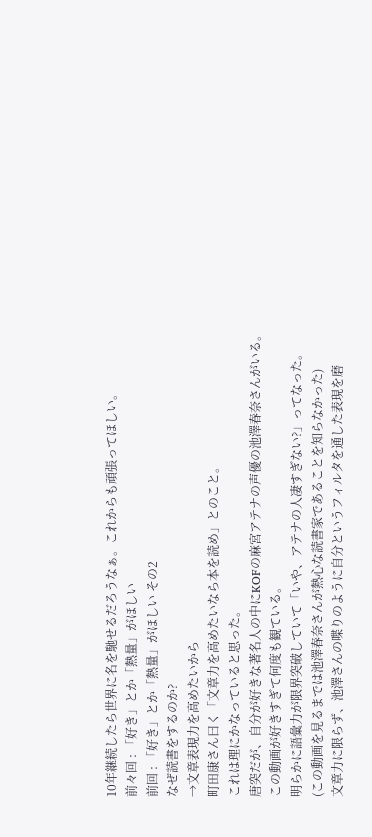10年継続したら世界に名を馳せるだろうなぁ。これからも頑張ってほしい。
前々回 : 「好き」とか「熱量」がほしい
前回 : 「好き」とか「熱量」がほしい その2
なぜ読書をするのか?
→文章表現力を高めたいから
町田康さん曰く「文章力を高めたいなら本を読め」とのこと。
これは理にかなっていると思った。
唐突だが、自分が好きな著名人の中にKOFの麻宮アテナの声優の池澤春奈さんがいる。
この動画が好きすぎて何度も観ている。
明らかに語彙力が限界突破していて「いや、アテナの人凄すぎない?」ってなった。
(この動画を見るまでは池澤春奈さんが熱心な読書家であることを知らなかった)
文章力に限らず、池澤さんの喋りのように自分というフィルタを通した表現を磨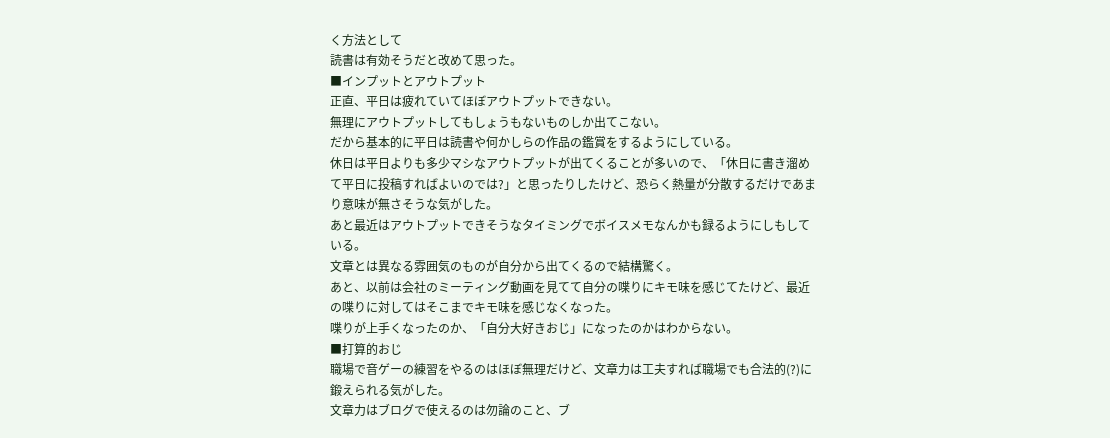く方法として
読書は有効そうだと改めて思った。
■インプットとアウトプット
正直、平日は疲れていてほぼアウトプットできない。
無理にアウトプットしてもしょうもないものしか出てこない。
だから基本的に平日は読書や何かしらの作品の鑑賞をするようにしている。
休日は平日よりも多少マシなアウトプットが出てくることが多いので、「休日に書き溜めて平日に投稿すればよいのでは?」と思ったりしたけど、恐らく熱量が分散するだけであまり意味が無さそうな気がした。
あと最近はアウトプットできそうなタイミングでボイスメモなんかも録るようにしもしている。
文章とは異なる雰囲気のものが自分から出てくるので結構驚く。
あと、以前は会社のミーティング動画を見てて自分の喋りにキモ味を感じてたけど、最近の喋りに対してはそこまでキモ味を感じなくなった。
喋りが上手くなったのか、「自分大好きおじ」になったのかはわからない。
■打算的おじ
職場で音ゲーの練習をやるのはほぼ無理だけど、文章力は工夫すれば職場でも合法的(?)に鍛えられる気がした。
文章力はブログで使えるのは勿論のこと、ブ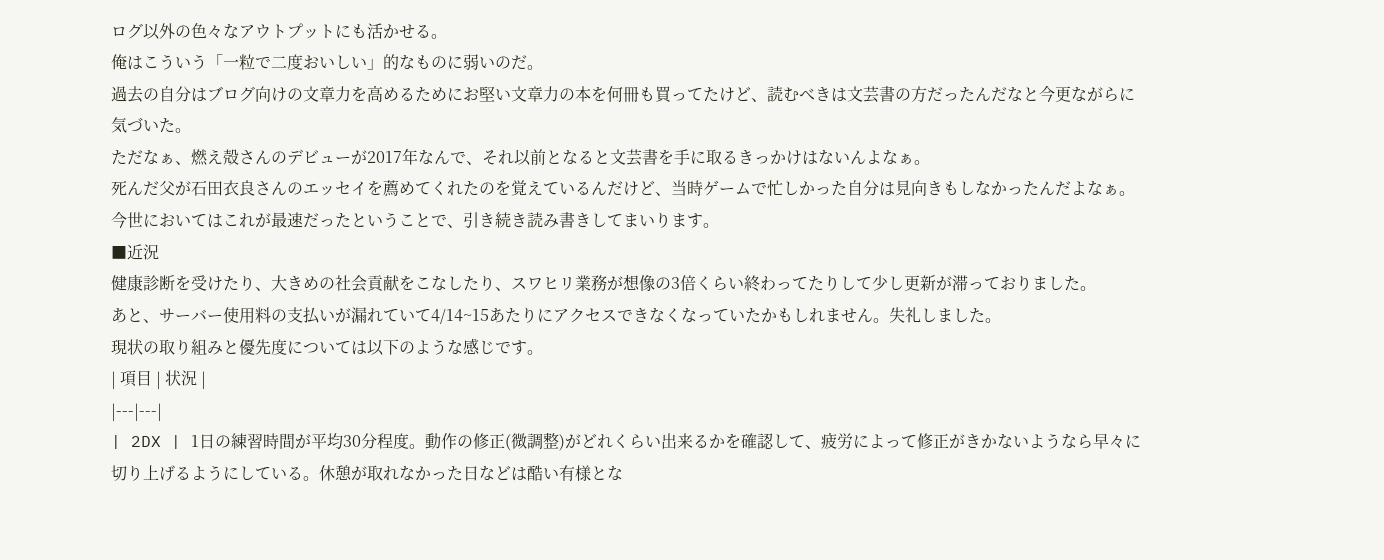ログ以外の色々なアウトプットにも活かせる。
俺はこういう「一粒で二度おいしい」的なものに弱いのだ。
過去の自分はブログ向けの文章力を高めるためにお堅い文章力の本を何冊も買ってたけど、読むべきは文芸書の方だったんだなと今更ながらに気づいた。
ただなぁ、燃え殻さんのデビューが2017年なんで、それ以前となると文芸書を手に取るきっかけはないんよなぁ。
死んだ父が石田衣良さんのエッセイを薦めてくれたのを覚えているんだけど、当時ゲームで忙しかった自分は見向きもしなかったんだよなぁ。
今世においてはこれが最速だったということで、引き続き読み書きしてまいります。
■近況
健康診断を受けたり、大きめの社会貢献をこなしたり、スワヒリ業務が想像の3倍くらい終わってたりして少し更新が滞っておりました。
あと、サーバー使用料の支払いが漏れていて4/14~15あたりにアクセスできなくなっていたかもしれません。失礼しました。
現状の取り組みと優先度については以下のような感じです。
| 項目 | 状況 |
|---|---|
| 2DX | 1日の練習時間が平均30分程度。動作の修正(微調整)がどれくらい出来るかを確認して、疲労によって修正がきかないようなら早々に切り上げるようにしている。休憩が取れなかった日などは酷い有様とな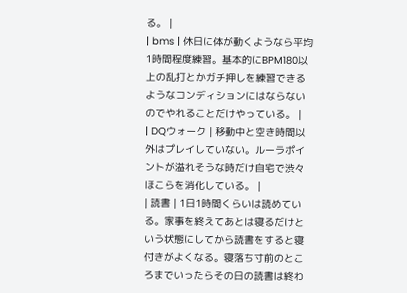る。 |
| bms | 休日に体が動くようなら平均1時間程度練習。基本的にBPM180以上の乱打とかガチ押しを練習できるようなコンディションにはならないのでやれることだけやっている。 |
| DQウォーク | 移動中と空き時間以外はプレイしていない。ルーラポイントが溢れそうな時だけ自宅で渋々ほこらを消化している。 |
| 読書 | 1日1時間くらいは読めている。家事を終えてあとは寝るだけという状態にしてから読書をすると寝付きがよくなる。寝落ち寸前のところまでいったらその日の読書は終わ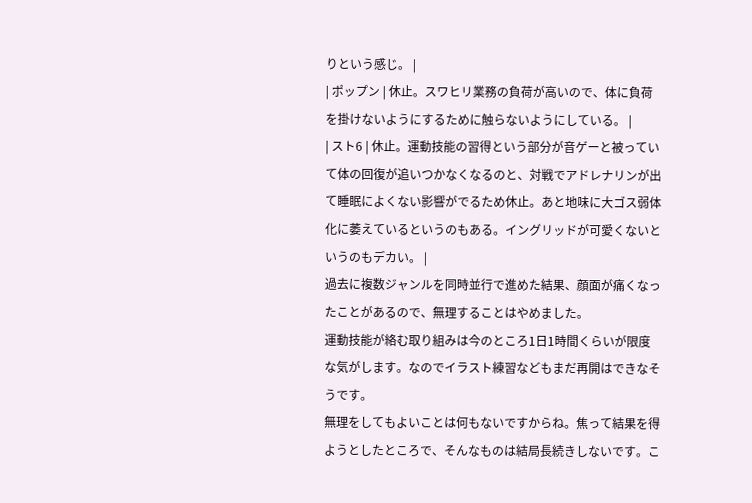りという感じ。 |
| ポップン | 休止。スワヒリ業務の負荷が高いので、体に負荷を掛けないようにするために触らないようにしている。 |
| スト6 | 休止。運動技能の習得という部分が音ゲーと被っていて体の回復が追いつかなくなるのと、対戦でアドレナリンが出て睡眠によくない影響がでるため休止。あと地味に大ゴス弱体化に萎えているというのもある。イングリッドが可愛くないというのもデカい。 |
過去に複数ジャンルを同時並行で進めた結果、顔面が痛くなったことがあるので、無理することはやめました。
運動技能が絡む取り組みは今のところ1日1時間くらいが限度な気がします。なのでイラスト練習などもまだ再開はできなそうです。
無理をしてもよいことは何もないですからね。焦って結果を得ようとしたところで、そんなものは結局長続きしないです。こ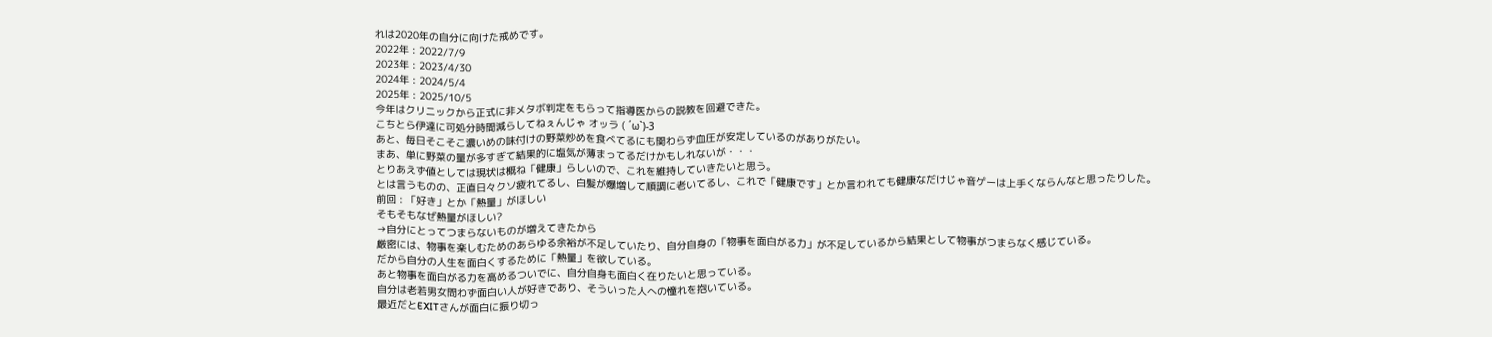れは2020年の自分に向けた戒めです。
2022年 : 2022/7/9
2023年 : 2023/4/30
2024年 : 2024/5/4
2025年 : 2025/10/5
今年はクリニックから正式に非メタボ判定をもらって指導医からの説教を回避できた。
こちとら伊達に可処分時間減らしてねぇんじゃ オッラ ( ´ω`)-3
あと、毎日そこそこ濃いめの味付けの野菜炒めを食べてるにも関わらず血圧が安定しているのがありがたい。
まあ、単に野菜の量が多すぎて結果的に塩気が薄まってるだけかもしれないが・・・
とりあえず値としては現状は概ね「健康」らしいので、これを維持していきたいと思う。
とは言うものの、正直日々クソ疲れてるし、白髪が爆増して順調に老いてるし、これで「健康です」とか言われても健康なだけじゃ音ゲーは上手くならんなと思ったりした。
前回 : 「好き」とか「熱量」がほしい
そもそもなぜ熱量がほしい?
→自分にとってつまらないものが増えてきたから
厳密には、物事を楽しむためのあらゆる余裕が不足していたり、自分自身の「物事を面白がる力」が不足しているから結果として物事がつまらなく感じている。
だから自分の人生を面白くするために「熱量」を欲している。
あと物事を面白がる力を高めるついでに、自分自身も面白く在りたいと思っている。
自分は老若男女問わず面白い人が好きであり、そういった人への憧れを抱いている。
最近だとEXITさんが面白に振り切っ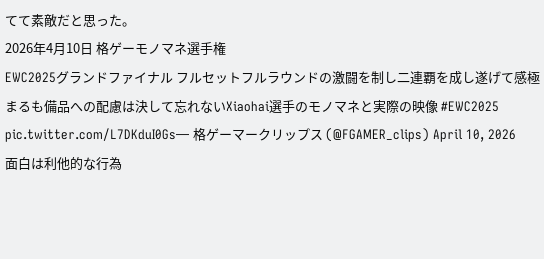てて素敵だと思った。
2026年4月10日 格ゲーモノマネ選手権
EWC2025グランドファイナル フルセットフルラウンドの激闘を制し二連覇を成し遂げて感極まるも備品への配慮は決して忘れないXiaohai選手のモノマネと実際の映像 #EWC2025 pic.twitter.com/L7DKduI0Gs— 格ゲーマークリップス (@FGAMER_clips) April 10, 2026
面白は利他的な行為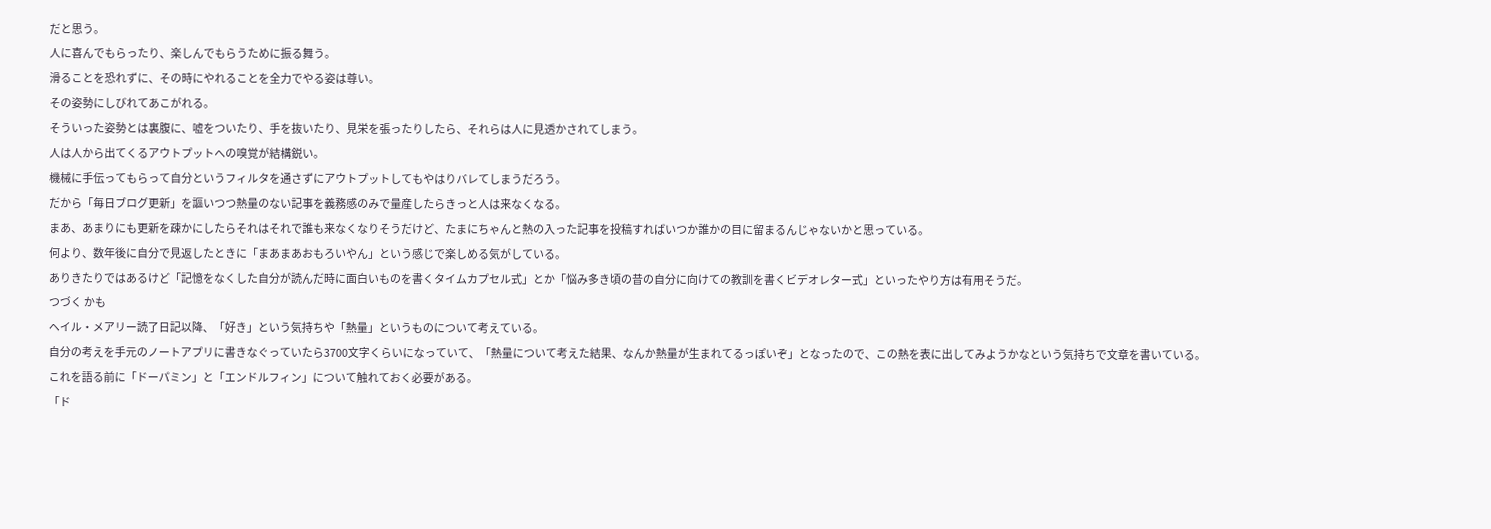だと思う。
人に喜んでもらったり、楽しんでもらうために振る舞う。
滑ることを恐れずに、その時にやれることを全力でやる姿は尊い。
その姿勢にしびれてあこがれる。
そういった姿勢とは裏腹に、嘘をついたり、手を抜いたり、見栄を張ったりしたら、それらは人に見透かされてしまう。
人は人から出てくるアウトプットへの嗅覚が結構鋭い。
機械に手伝ってもらって自分というフィルタを通さずにアウトプットしてもやはりバレてしまうだろう。
だから「毎日ブログ更新」を謳いつつ熱量のない記事を義務感のみで量産したらきっと人は来なくなる。
まあ、あまりにも更新を疎かにしたらそれはそれで誰も来なくなりそうだけど、たまにちゃんと熱の入った記事を投稿すればいつか誰かの目に留まるんじゃないかと思っている。
何より、数年後に自分で見返したときに「まあまあおもろいやん」という感じで楽しめる気がしている。
ありきたりではあるけど「記憶をなくした自分が読んだ時に面白いものを書くタイムカプセル式」とか「悩み多き頃の昔の自分に向けての教訓を書くビデオレター式」といったやり方は有用そうだ。
つづく かも
ヘイル・メアリー読了日記以降、「好き」という気持ちや「熱量」というものについて考えている。
自分の考えを手元のノートアプリに書きなぐっていたら3700文字くらいになっていて、「熱量について考えた結果、なんか熱量が生まれてるっぽいぞ」となったので、この熱を表に出してみようかなという気持ちで文章を書いている。
これを語る前に「ドーパミン」と「エンドルフィン」について触れておく必要がある。
「ド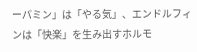ーパミン」は「やる気」、エンドルフィンは「快楽」を生み出すホルモ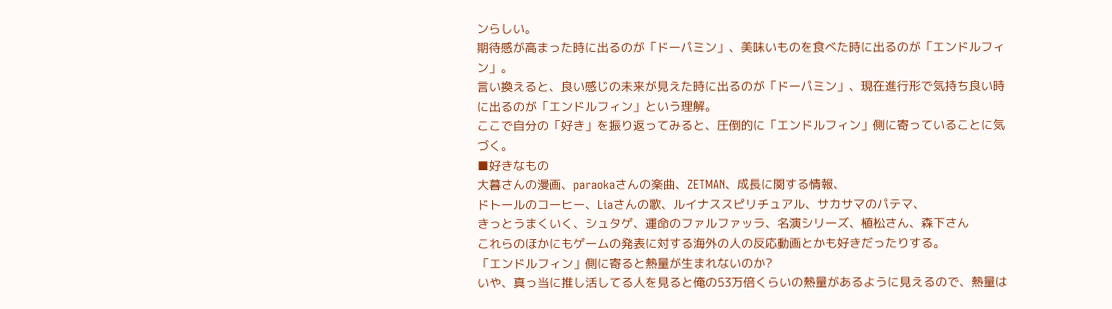ンらしい。
期待感が高まった時に出るのが「ドーパミン」、美味いものを食べた時に出るのが「エンドルフィン」。
言い換えると、良い感じの未来が見えた時に出るのが「ドーパミン」、現在進行形で気持ち良い時に出るのが「エンドルフィン」という理解。
ここで自分の「好き」を振り返ってみると、圧倒的に「エンドルフィン」側に寄っていることに気づく。
■好きなもの
大暮さんの漫画、paraokaさんの楽曲、ZETMAN、成長に関する情報、
ドトールのコーヒー、Liaさんの歌、ルイナススピリチュアル、サカサマのパテマ、
きっとうまくいく、シュタゲ、運命のファルファッラ、名演シリーズ、植松さん、森下さん
これらのほかにもゲームの発表に対する海外の人の反応動画とかも好きだったりする。
「エンドルフィン」側に寄ると熱量が生まれないのか?
いや、真っ当に推し活してる人を見ると俺の53万倍くらいの熱量があるように見えるので、熱量は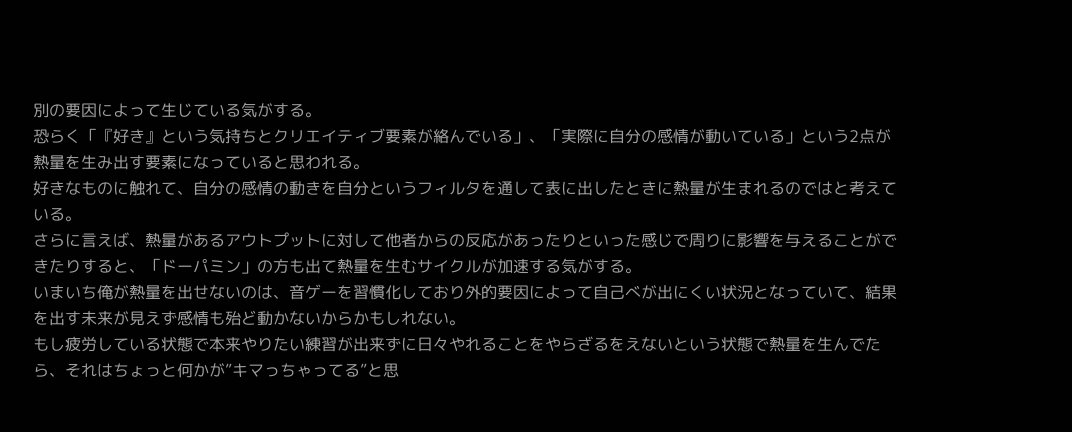別の要因によって生じている気がする。
恐らく「『好き』という気持ちとクリエイティブ要素が絡んでいる」、「実際に自分の感情が動いている」という2点が熱量を生み出す要素になっていると思われる。
好きなものに触れて、自分の感情の動きを自分というフィルタを通して表に出したときに熱量が生まれるのではと考えている。
さらに言えば、熱量があるアウトプットに対して他者からの反応があったりといった感じで周りに影響を与えることができたりすると、「ドーパミン」の方も出て熱量を生むサイクルが加速する気がする。
いまいち俺が熱量を出せないのは、音ゲーを習慣化しており外的要因によって自己べが出にくい状況となっていて、結果を出す未来が見えず感情も殆ど動かないからかもしれない。
もし疲労している状態で本来やりたい練習が出来ずに日々やれることをやらざるをえないという状態で熱量を生んでたら、それはちょっと何かが”キマっちゃってる”と思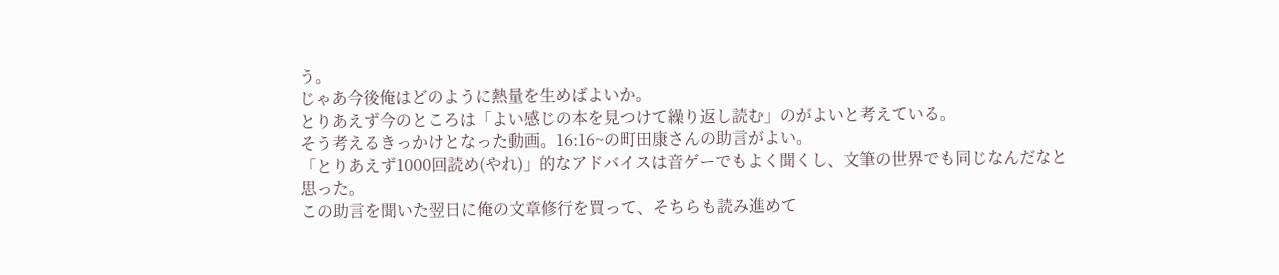う。
じゃあ今後俺はどのように熱量を生めばよいか。
とりあえず今のところは「よい感じの本を見つけて繰り返し読む」のがよいと考えている。
そう考えるきっかけとなった動画。16:16~の町田康さんの助言がよい。
「とりあえず1000回読め(やれ)」的なアドバイスは音ゲーでもよく聞くし、文筆の世界でも同じなんだなと思った。
この助言を聞いた翌日に俺の文章修行を買って、そちらも読み進めて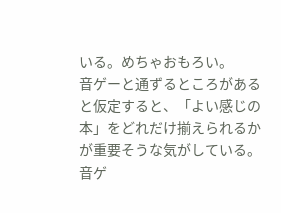いる。めちゃおもろい。
音ゲーと通ずるところがあると仮定すると、「よい感じの本」をどれだけ揃えられるかが重要そうな気がしている。
音ゲ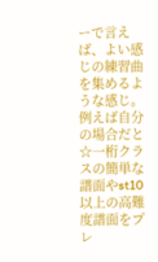ーで言えば、よい感じの練習曲を集めるような感じ。
例えば自分の場合だと☆一桁クラスの簡単な譜面やst10以上の高難度譜面をプレ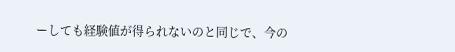ーしても経験値が得られないのと同じで、今の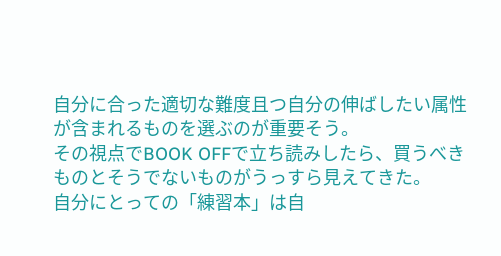自分に合った適切な難度且つ自分の伸ばしたい属性が含まれるものを選ぶのが重要そう。
その視点でBOOK OFFで立ち読みしたら、買うべきものとそうでないものがうっすら見えてきた。
自分にとっての「練習本」は自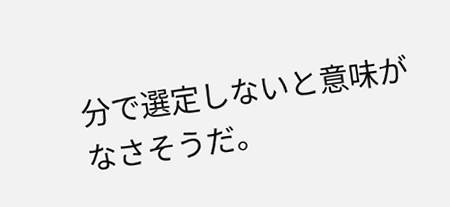分で選定しないと意味がなさそうだ。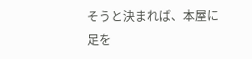そうと決まれば、本屋に足を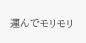運んでモリモリ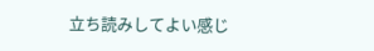立ち読みしてよい感じ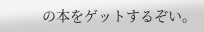の本をゲットするぞい。